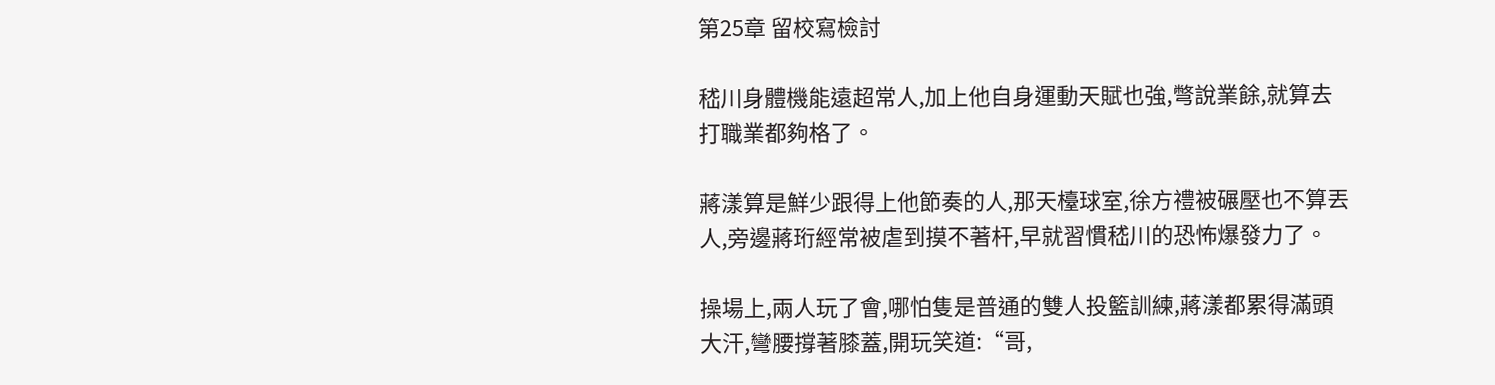第25章 留校寫檢討

嵇川身體機能遠超常人,加上他自身運動天賦也強,彆說業餘,就算去打職業都夠格了。

蔣漾算是鮮少跟得上他節奏的人,那天檯球室,徐方禮被碾壓也不算丟人,旁邊蔣珩經常被虐到摸不著杆,早就習慣嵇川的恐怖爆發力了。

操場上,兩人玩了會,哪怕隻是普通的雙人投籃訓練,蔣漾都累得滿頭大汗,彎腰撐著膝蓋,開玩笑道:“哥,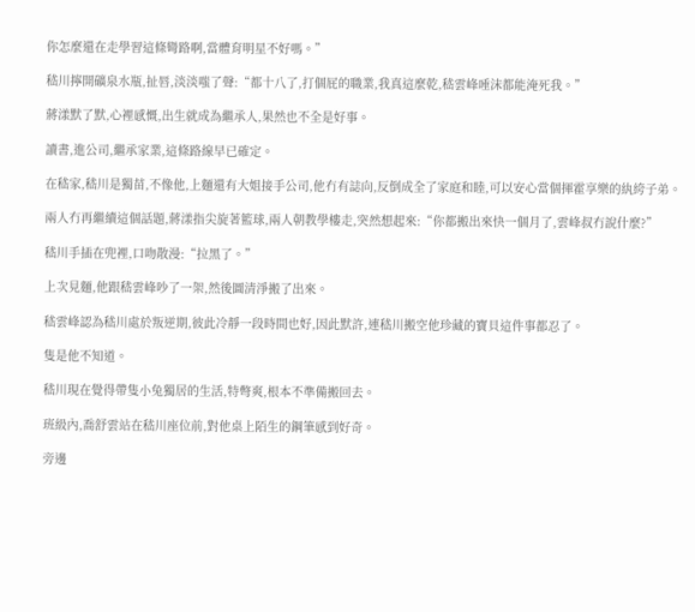你怎麼還在走學習這條彎路啊,當體育明星不好嗎。”

嵇川擰開礦泉水瓶,扯唇,淡淡嗤了聲:“都十八了,打個屁的職業,我真這麼乾,嵇雲峰唾沫都能淹死我。”

蔣漾默了默,心裡感慨,出生就成為繼承人,果然也不全是好事。

讀書,進公司,繼承家業,這條路線早已確定。

在嵇家,嵇川是獨苗,不像他,上麵還有大姐接手公司,他冇有誌向,反倒成全了家庭和睦,可以安心當個揮霍享樂的紈絝子弟。

兩人冇再繼續這個話題,蔣漾指尖旋著籃球,兩人朝教學樓走,突然想起來:“你都搬出來快一個月了,雲峰叔冇說什麼?”

嵇川手插在兜裡,口吻散漫:“拉黑了。”

上次見麵,他跟嵇雲峰吵了一架,然後圖清淨搬了出來。

嵇雲峰認為嵇川處於叛逆期,彼此冷靜一段時間也好,因此默許,連嵇川搬空他珍藏的寶貝這件事都忍了。

隻是他不知道。

嵇川現在覺得帶隻小兔獨居的生活,特彆爽,根本不準備搬回去。

班級內,喬舒雲站在嵇川座位前,對他桌上陌生的鋼筆感到好奇。

旁邊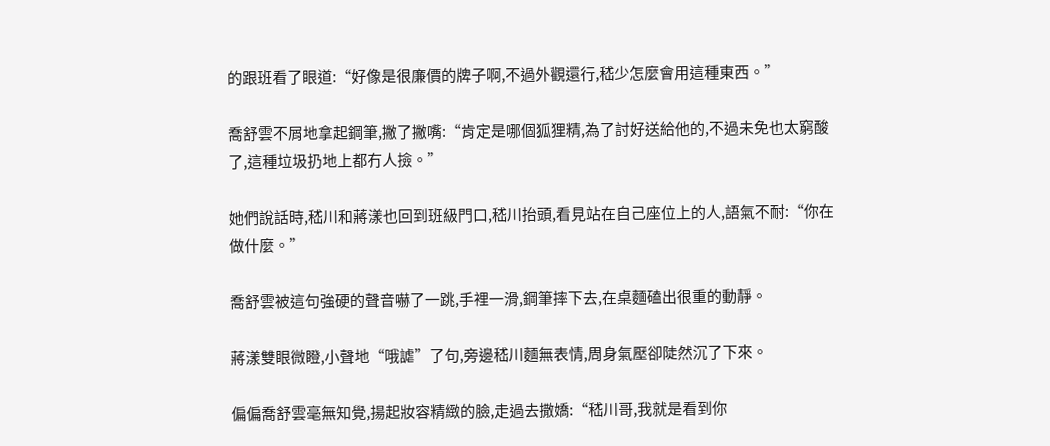的跟班看了眼道:“好像是很廉價的牌子啊,不過外觀還行,嵇少怎麼會用這種東西。”

喬舒雲不屑地拿起鋼筆,撇了撇嘴:“肯定是哪個狐狸精,為了討好送給他的,不過未免也太窮酸了,這種垃圾扔地上都冇人撿。”

她們說話時,嵇川和蔣漾也回到班級門口,嵇川抬頭,看見站在自己座位上的人,語氣不耐:“你在做什麼。”

喬舒雲被這句強硬的聲音嚇了一跳,手裡一滑,鋼筆摔下去,在桌麵磕出很重的動靜。

蔣漾雙眼微瞪,小聲地“哦謔”了句,旁邊嵇川麵無表情,周身氣壓卻陡然沉了下來。

偏偏喬舒雲毫無知覺,揚起妝容精緻的臉,走過去撒嬌:“嵇川哥,我就是看到你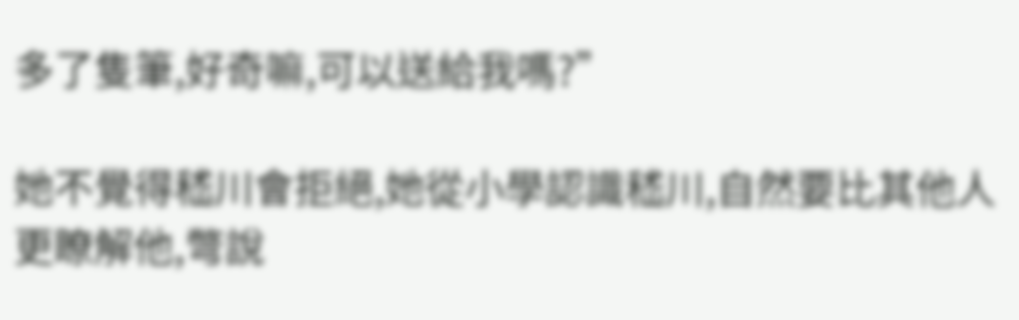多了隻筆,好奇嘛,可以送給我嗎?”

她不覺得嵇川會拒絕,她從小學認識嵇川,自然要比其他人更瞭解他,彆說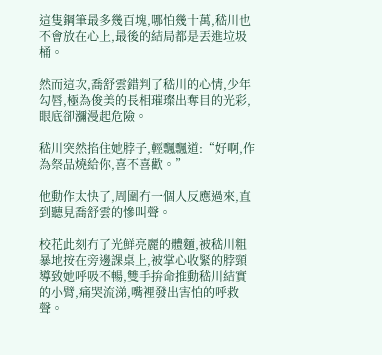這隻鋼筆最多幾百塊,哪怕幾十萬,嵇川也不會放在心上,最後的結局都是丟進垃圾桶。

然而這次,喬舒雲錯判了嵇川的心情,少年勾唇,極為俊美的長相璀璨出奪目的光彩,眼底卻瀰漫起危險。

嵇川突然掐住她脖子,輕飄飄道:“好啊,作為祭品燒給你,喜不喜歡。”

他動作太快了,周圍冇一個人反應過來,直到聽見喬舒雲的慘叫聲。

校花此刻冇了光鮮亮麗的體麵,被嵇川粗暴地按在旁邊課桌上,被掌心收緊的脖頸導致她呼吸不暢,雙手拚命推動嵇川結實的小臂,痛哭流涕,嘴裡發出害怕的呼救聲。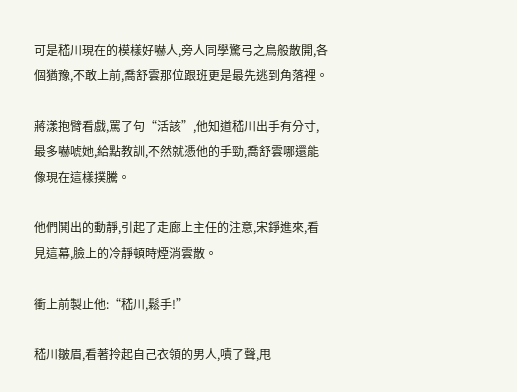可是嵇川現在的模樣好嚇人,旁人同學驚弓之鳥般散開,各個猶豫,不敢上前,喬舒雲那位跟班更是最先逃到角落裡。

蔣漾抱臂看戲,罵了句“活該”,他知道嵇川出手有分寸,最多嚇唬她,給點教訓,不然就憑他的手勁,喬舒雲哪還能像現在這樣撲騰。

他們鬨出的動靜,引起了走廊上主任的注意,宋錚進來,看見這幕,臉上的冷靜頓時煙消雲散。

衝上前製止他:“嵇川,鬆手!”

嵇川皺眉,看著拎起自己衣領的男人,嘖了聲,甩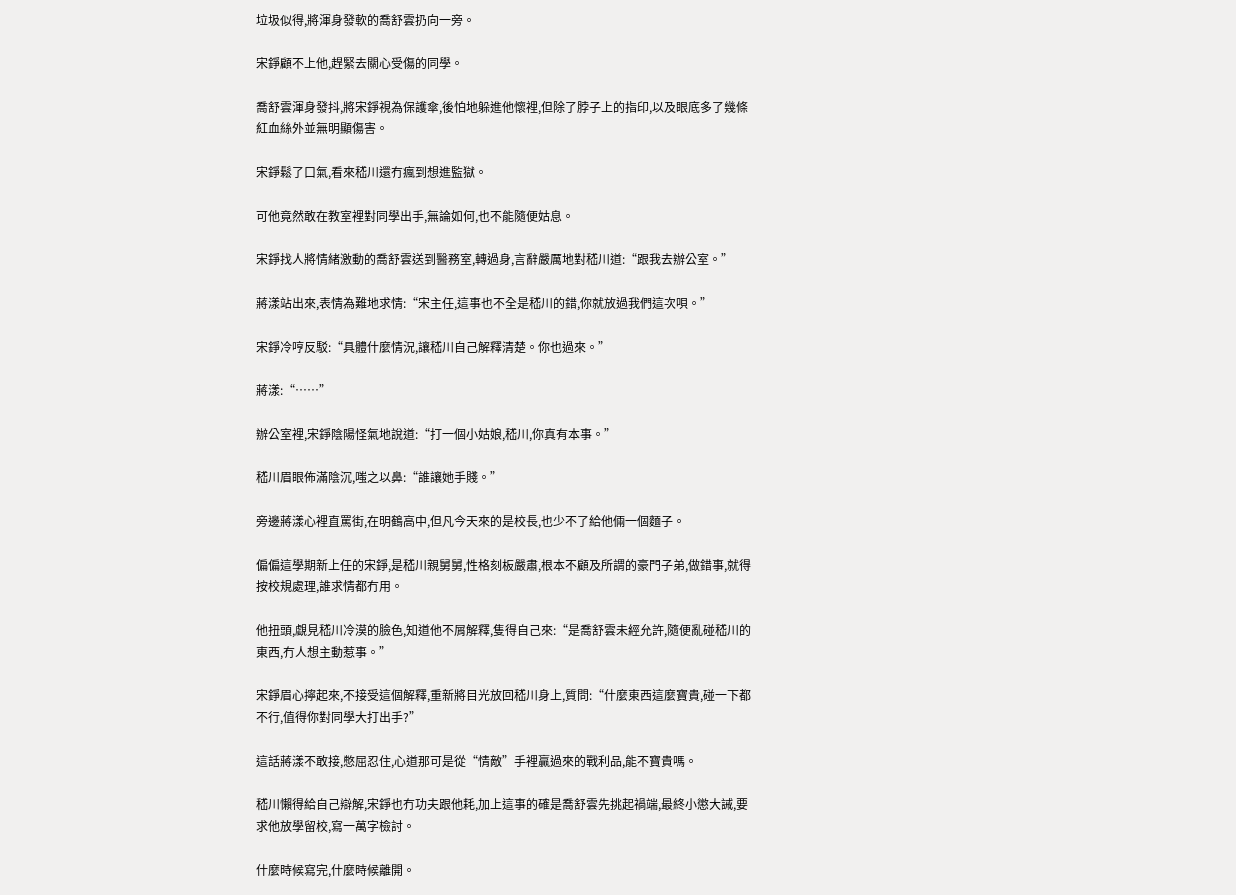垃圾似得,將渾身發軟的喬舒雲扔向一旁。

宋錚顧不上他,趕緊去關心受傷的同學。

喬舒雲渾身發抖,將宋錚視為保護傘,後怕地躲進他懷裡,但除了脖子上的指印,以及眼底多了幾條紅血絲外並無明顯傷害。

宋錚鬆了口氣,看來嵇川還冇瘋到想進監獄。

可他竟然敢在教室裡對同學出手,無論如何,也不能隨便姑息。

宋錚找人將情緒激動的喬舒雲送到醫務室,轉過身,言辭嚴厲地對嵇川道:“跟我去辦公室。”

蔣漾站出來,表情為難地求情:“宋主任,這事也不全是嵇川的錯,你就放過我們這次唄。”

宋錚冷哼反駁:“具體什麼情況,讓嵇川自己解釋清楚。你也過來。”

蔣漾:“……”

辦公室裡,宋錚陰陽怪氣地說道:“打一個小姑娘,嵇川,你真有本事。”

嵇川眉眼佈滿陰沉,嗤之以鼻:“誰讓她手賤。”

旁邊蔣漾心裡直罵街,在明鶴高中,但凡今天來的是校長,也少不了給他倆一個麵子。

偏偏這學期新上任的宋錚,是嵇川親舅舅,性格刻板嚴肅,根本不顧及所謂的豪門子弟,做錯事,就得按校規處理,誰求情都冇用。

他扭頭,覷見嵇川冷漠的臉色,知道他不屑解釋,隻得自己來:“是喬舒雲未經允許,隨便亂碰嵇川的東西,冇人想主動惹事。”

宋錚眉心擰起來,不接受這個解釋,重新將目光放回嵇川身上,質問:“什麼東西這麼寶貴,碰一下都不行,值得你對同學大打出手?”

這話蔣漾不敢接,憋屈忍住,心道那可是從“情敵”手裡贏過來的戰利品,能不寶貴嗎。

嵇川懶得給自己辯解,宋錚也冇功夫跟他耗,加上這事的確是喬舒雲先挑起禍端,最終小懲大誡,要求他放學留校,寫一萬字檢討。

什麼時候寫完,什麼時候離開。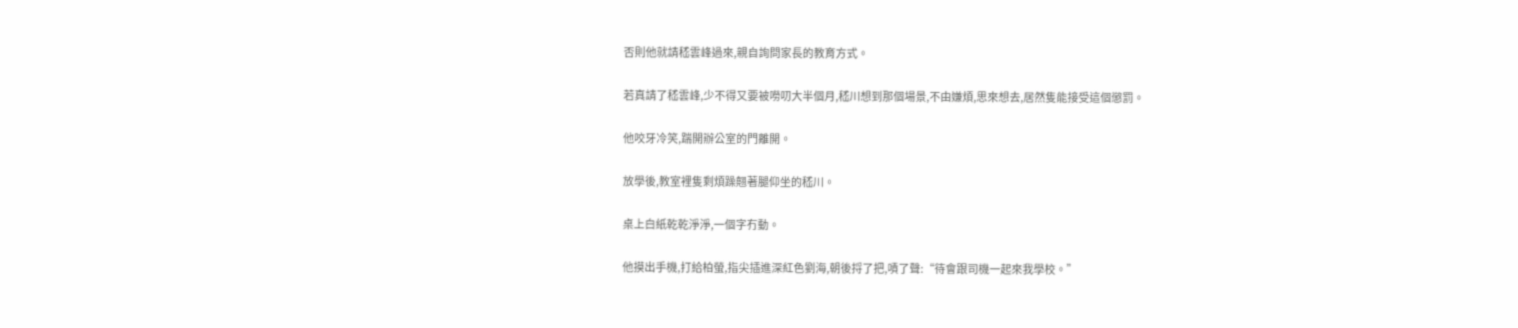否則他就請嵇雲峰過來,親自詢問家長的教育方式。

若真請了嵇雲峰,少不得又要被嘮叨大半個月,嵇川想到那個場景,不由嫌煩,思來想去,居然隻能接受這個懲罰。

他咬牙冷笑,踹開辦公室的門離開。

放學後,教室裡隻剩煩躁翹著腿仰坐的嵇川。

桌上白紙乾乾淨淨,一個字冇動。

他摸出手機,打給柏螢,指尖插進深紅色劉海,朝後捋了把,嘖了聲:“待會跟司機一起來我學校。”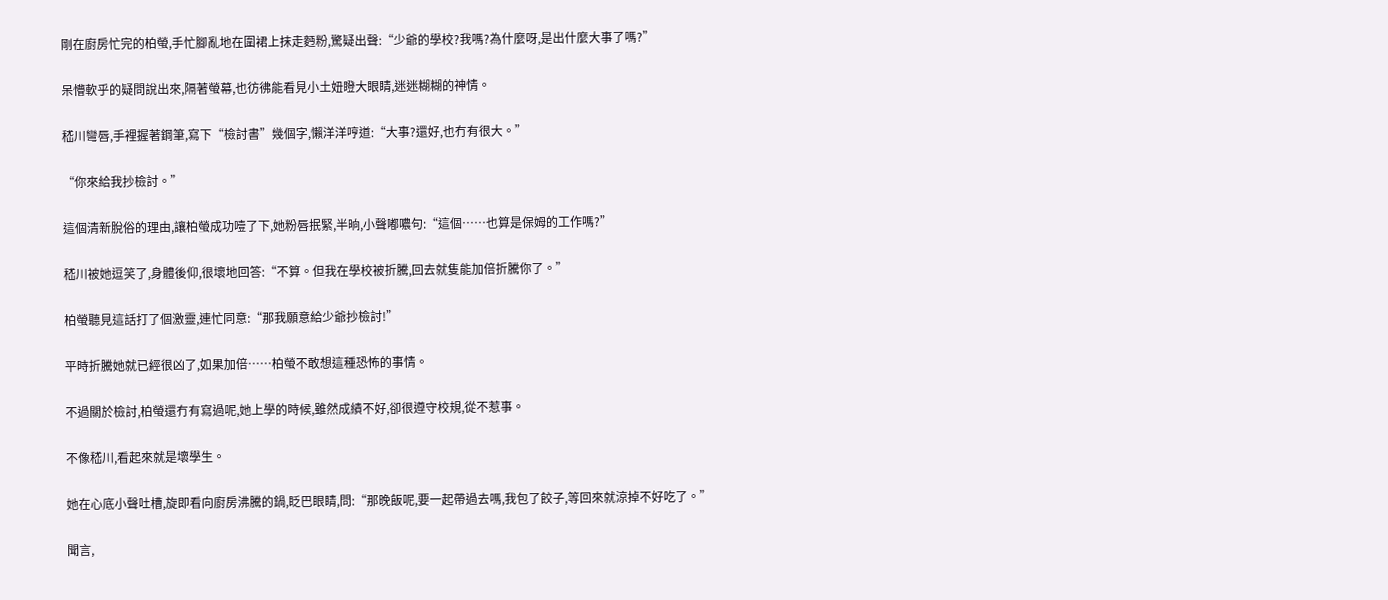剛在廚房忙完的柏螢,手忙腳亂地在圍裙上抹走麪粉,驚疑出聲:“少爺的學校?我嗎?為什麼呀,是出什麼大事了嗎?”

呆懵軟乎的疑問說出來,隔著螢幕,也彷彿能看見小土妞瞪大眼睛,迷迷糊糊的神情。

嵇川彎唇,手裡握著鋼筆,寫下“檢討書”幾個字,懶洋洋哼道:“大事?還好,也冇有很大。”

“你來給我抄檢討。”

這個清新脫俗的理由,讓柏螢成功噎了下,她粉唇抿緊,半晌,小聲嘟噥句:“這個……也算是保姆的工作嗎?”

嵇川被她逗笑了,身體後仰,很壞地回答:“不算。但我在學校被折騰,回去就隻能加倍折騰你了。”

柏螢聽見這話打了個激靈,連忙同意:“那我願意給少爺抄檢討!”

平時折騰她就已經很凶了,如果加倍……柏螢不敢想這種恐怖的事情。

不過關於檢討,柏螢還冇有寫過呢,她上學的時候,雖然成績不好,卻很遵守校規,從不惹事。

不像嵇川,看起來就是壞學生。

她在心底小聲吐槽,旋即看向廚房沸騰的鍋,眨巴眼睛,問:“那晚飯呢,要一起帶過去嗎,我包了餃子,等回來就涼掉不好吃了。”

聞言,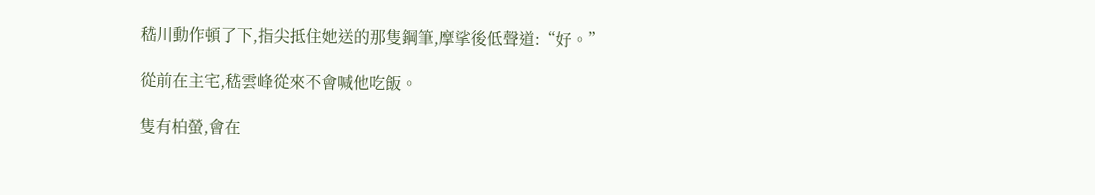嵇川動作頓了下,指尖抵住她送的那隻鋼筆,摩挲後低聲道:“好。”

從前在主宅,嵇雲峰從來不會喊他吃飯。

隻有柏螢,會在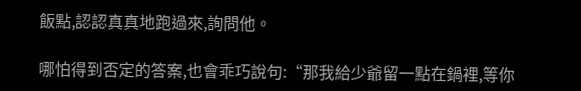飯點,認認真真地跑過來,詢問他。

哪怕得到否定的答案,也會乖巧說句:“那我給少爺留一點在鍋裡,等你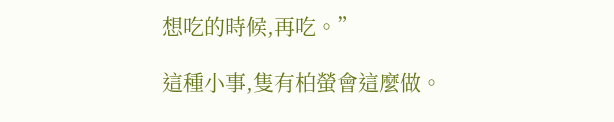想吃的時候,再吃。”

這種小事,隻有柏螢會這麼做。